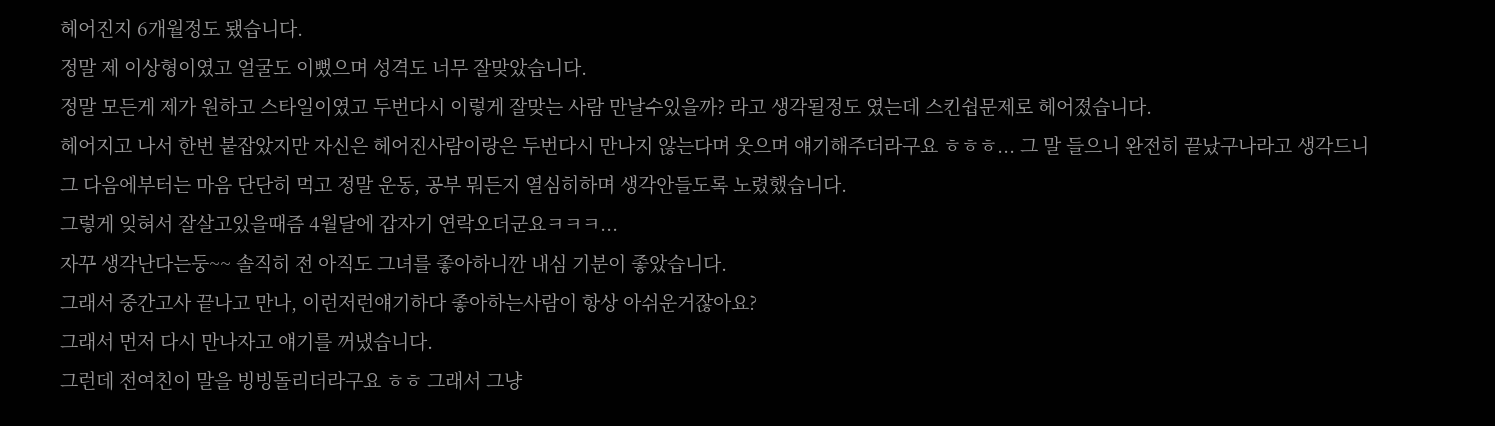헤어진지 6개월정도 됐습니다.
정말 제 이상형이였고 얼굴도 이뻤으며 성격도 너무 잘맞았습니다.
정말 모든게 제가 원하고 스타일이였고 두번다시 이렇게 잘맞는 사람 만날수있을까? 라고 생각될정도 였는데 스킨쉽문제로 헤어졌습니다.
헤어지고 나서 한번 붙잡았지만 자신은 헤어진사람이랑은 두번다시 만나지 않는다며 웃으며 얘기해주더라구요 ㅎㅎㅎ... 그 말 들으니 완전히 끝났구나라고 생각드니 그 다음에부터는 마음 단단히 먹고 정말 운동, 공부 뭐든지 열심히하며 생각안들도록 노렸했습니다.
그렇게 잊혀서 잘살고있을때즘 4월달에 갑자기 연락오더군요ㅋㅋㅋ...
자꾸 생각난다는둥~~ 솔직히 전 아직도 그녀를 좋아하니깐 내심 기분이 좋았습니다.
그래서 중간고사 끝나고 만나, 이런저런얘기하다 좋아하는사람이 항상 아쉬운거잖아요?
그래서 먼저 다시 만나자고 얘기를 꺼냈습니다.
그런데 전여친이 말을 빙빙돌리더라구요 ㅎㅎ 그래서 그냥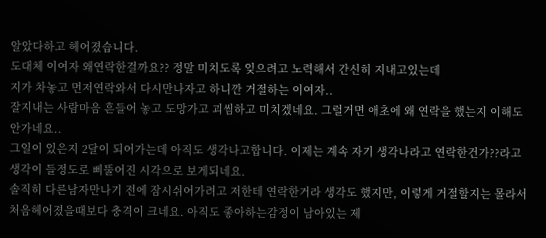알았다하고 헤어졌습니다.
도대체 이여자 왜연락한걸까요?? 정말 미치도록 잊으려고 노력해서 간신히 지내고있는데
지가 차놓고 먼저연락와서 다시만나자고 하니깐 거절하는 이여자..
잘지내는 사람마음 흔들어 놓고 도망가고 괴씸하고 미치겠네요. 그럴거면 애초에 왜 연락을 했는지 이해도 안가네요..
그일이 있은지 2달이 되어가는데 아직도 생각나고합니다. 이제는 계속 자기 생각나라고 연락한건가??라고 생각이 들정도로 삐뚤어진 시각으로 보게되네요.
솔직히 다른남자만나기 전에 잠시쉬어가려고 저한테 연락한거라 생각도 했지만, 이렇게 거절할지는 몰라서 처음헤어졌을때보다 충격이 크네요. 아직도 좋아하는감정이 남아있는 제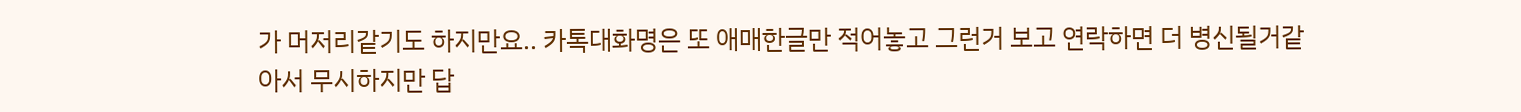가 머저리같기도 하지만요.. 카톡대화명은 또 애매한글만 적어놓고 그런거 보고 연락하면 더 병신될거같아서 무시하지만 답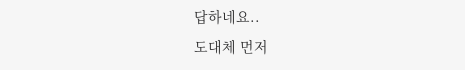답하네요..
도대체 먼저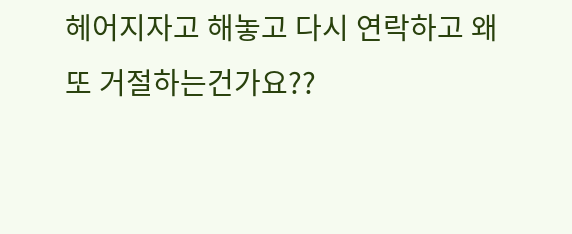헤어지자고 해놓고 다시 연락하고 왜 또 거절하는건가요??